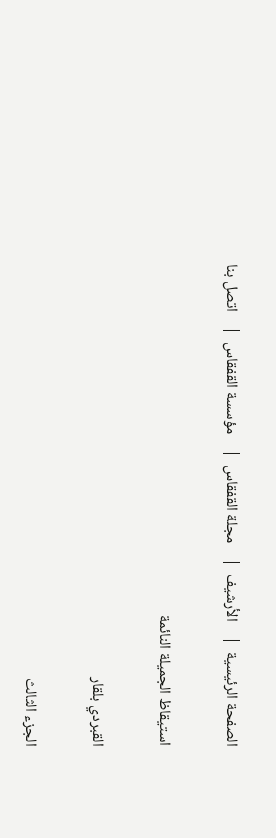الصفحة الرئيسية  |    الأرشيف  |    مجلة القفقاس  |    مؤسسة القفقاس  |    اتصل بنا

استيقاظ الجميلة النائمة

القبردي بلقار

الجزء الثالث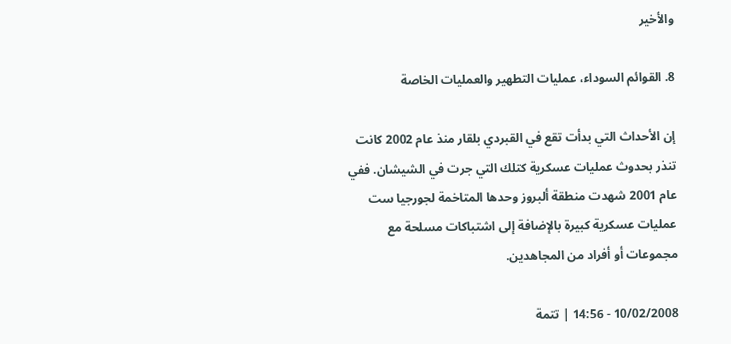والأخير

8. القوائم السوداء، عمليات التطهير والعمليات الخاصة

إن الأحداث التي بدأت تقع في القبردي بلقار منذ عام 2002 كانت تنذر بحدوث عمليات عسكرية كتلك التي جرت في الشيشان. ففي عام 2001 شهدت منطقة ألبروز وحدها المتاخمة لجورجيا ست عمليات عسكرية كبيرة بالإضافة إلى اشتباكات مسلحة مع مجموعات أو أفراد من المجاهدين.

10/02/2008 - 14:56 | تتمة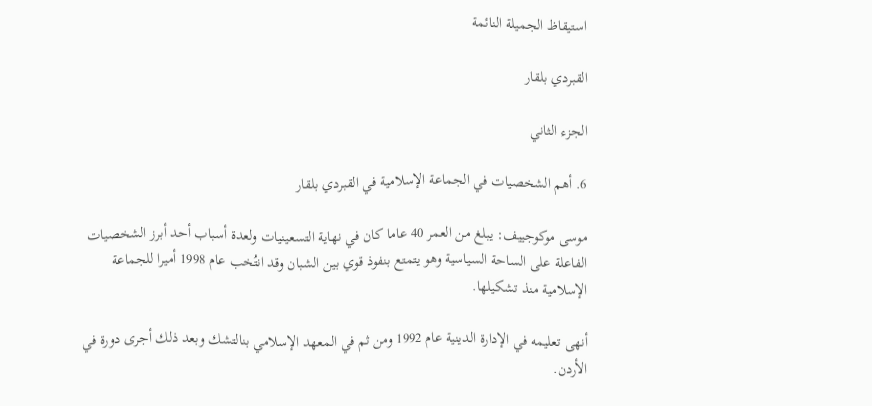استيقاظ الجميلة النائمة

القبردي بلقار

الجزء الثاني

6. أهم الشخصيات في الجماعة الإسلامية في القبردي بلقار

موسى موكوجييف: يبلغ من العمر 40 عاما كان في نهاية التسعينيات ولعدة أسباب أحد أبرز الشخصيات الفاعلة على الساحة السياسية وهو يتمتع بنفوذ قوي بين الشبان وقد انتُخب عام 1998 أميرا للجماعة الإسلامية منذ تشكيلها.

أنهى تعليمه في الإدارة الدينية عام 1992 ومن ثم في المعهد الإسلامي بنالتشك وبعد ذلك أجرى دورة في الأردن.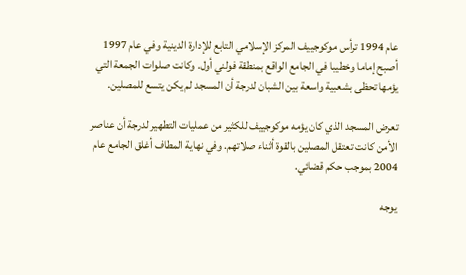عام 1994 ترأس موكوجييف المركز الإسلامي التابع للإدارة الدينية وفي عام 1997 أصبح إماما وخطيبا في الجامع الواقع بمنطقة فولني أول. وكانت صلوات الجمعة التي يؤمها تحظى بشعبية واسعة بين الشبان لدرجة أن المسجد لم يكن يتسع للمصلين.

تعرض المسجد الذي كان يؤمه موكوجييف للكثير من عمليات التطهير لدرجة أن عناصر الأمن كانت تعتقل المصلين بالقوة أثناء صلاتهم. وفي نهاية المطاف أغلق الجامع عام 2004 بموجب حكم قضائي.

يوجه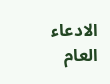الادعاء العام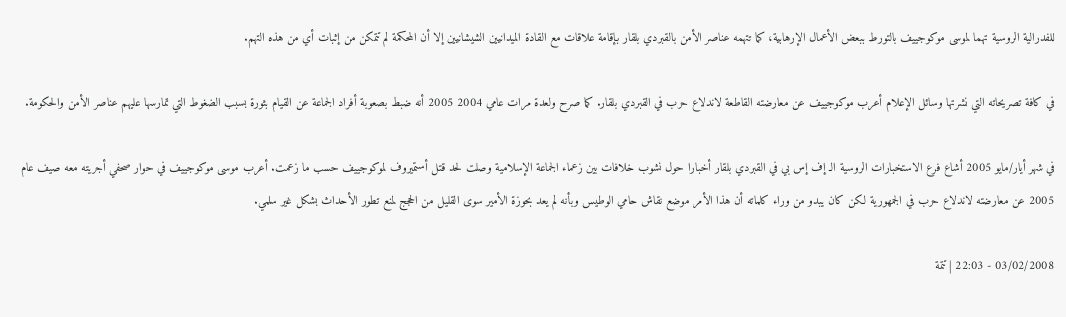للفدرالية الروسية تهما لموسى موكوجييف بالتورط ببعض الأعمال الإرهابية، كما تتهمه عناصر الأمن بالقبردي بلقار بإقامة علاقات مع القادة الميدانيين الشيشانيين إلا أن المحكمة لم تتمكن من إثبات أي من هذه التهم.

في كافة تصريحاته التي نشرتها وسائل الإعلام أعرب موكوجييف عن معارضته القاطعة لاندلاع حرب في القبردي بلقار. كما صرح ولعدة مرات عامي 2004 2005 أنه ضبط بصعوبة أفراد الجماعة عن القيام بثورة بسبب الضغوط التي تمارسها عليهم عناصر الأمن والحكومة.

في شهر أيار/مايو 2005 أشاع فرع الاستخبارات الروسية الـ إف إس بي في القبردي بلقار أخبارا حول نشوب خلافات بين زعماء الجماعة الإسلامية وصلت لحد قتل أستميروف لموكوجييف حسب ما زعمت. أعرب موسى موكوجييف في حوار صحفي أجريته معه صيف عام 2005 عن معارضته لاندلاع حرب في الجمهورية لكن كان يبدو من وراء كلماته أن هذا الأمر موضع نقاش حامي الوطيس وبأنه لم يعد بحوزة الأمير سوى القليل من الحجج لمنع تطور الأحداث بشكل غير سلمي.

03/02/2008 - 22:03 | تتمة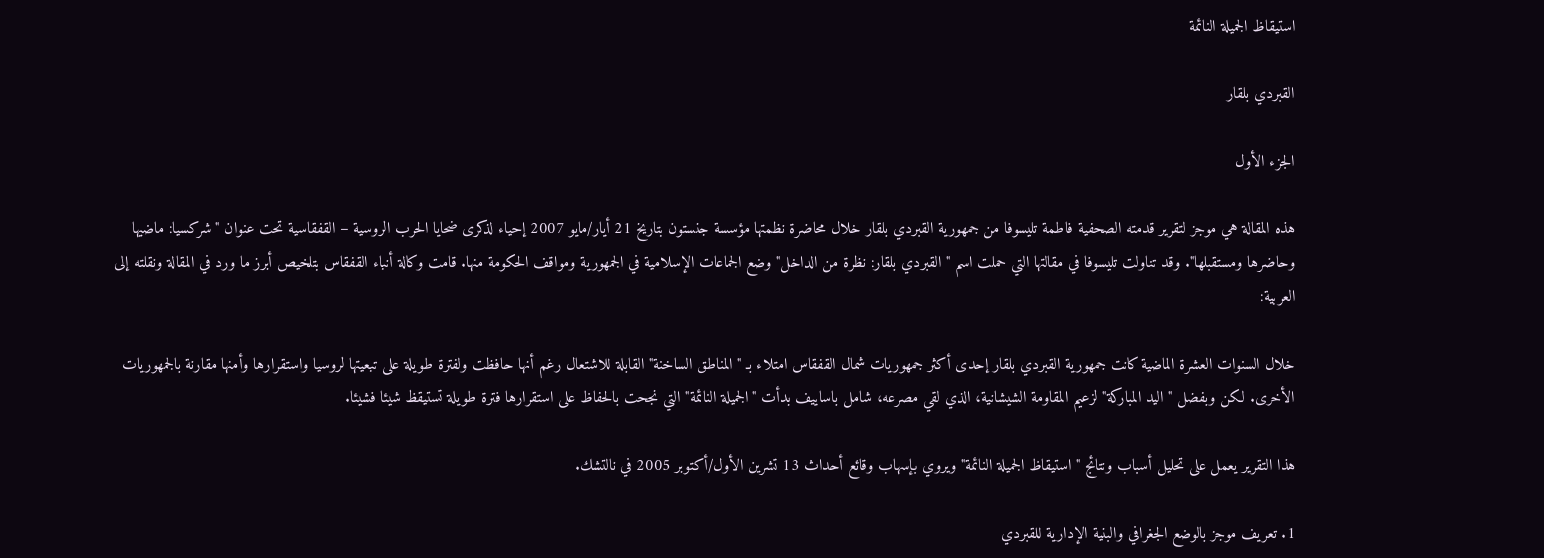استيقاظ الجميلة النائمة

القبردي بلقار

الجزء الأول

هذه المقالة هي موجز لتقرير قدمته الصحفية فاطمة تليسوفا من جمهورية القبردي بلقار خلال محاضرة نظمتها مؤسسة جنستون بتاريخ 21 أيار/مايو 2007 إحياء لذكرى ضحايا الحرب الروسية – القفقاسية تحت عنوان "شركسيا: ماضيها وحاضرها ومستقبلها". وقد تناولت تليسوفا في مقالتها التي حملت اسم "القبردي بلقار: نظرة من الداخل" وضع الجماعات الإسلامية في الجمهورية ومواقف الحكومة منها. قامت وكالة أنباء القفقاس بتلخيص أبرز ما ورد في المقالة ونقلته إلى العربية:

خلال السنوات العشرة الماضية كانت جمهورية القبردي بلقار إحدى أكثر جمهوريات شمال القفقاس امتلاء بـ "المناطق الساخنة" القابلة للاشتعال رغم أنها حافظت ولفترة طويلة على تبعيتها لروسيا واستقرارها وأمنها مقارنة بالجمهوريات الأخرى. لكن وبفضل "اليد المباركة" لزعيم المقاومة الشيشانية، الذي لقي مصرعه، شامل باساييف بدأت "الجميلة النائمة" التي نجحت بالحفاظ على استقرارها فترة طويلة تستيقظ شيئا فشيئا.

هذا التقرير يعمل على تحليل أسباب ونتائج "استيقاظ الجميلة النائمة" ويروي بإسهاب وقائع أحداث 13 تشرين الأول/أكتوبر 2005 في نالتشك.

1. تعريف موجز بالوضع الجغرافي والبنية الإدارية للقبردي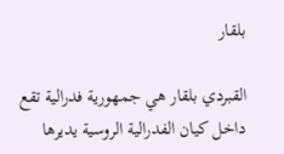بلقار

القبردي بلقار هي جمهورية فدرالية تقع داخل كيان الفدرالية الروسية يديرها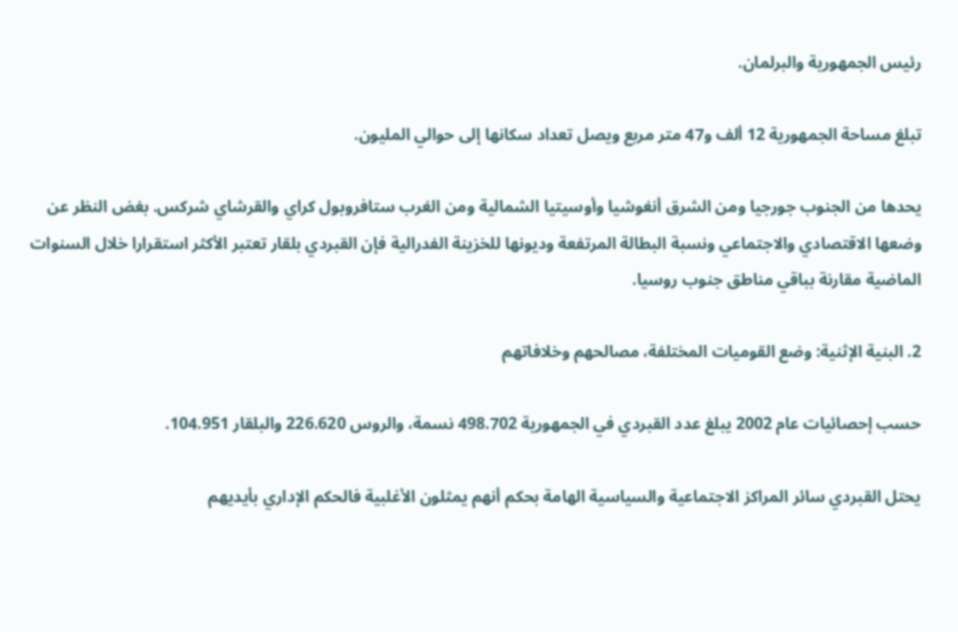رئيس الجمهورية والبرلمان.

تبلغ مساحة الجمهورية 12 ألف و47 متر مربع ويصل تعداد سكانها إلى حوالي المليون.

يحدها من الجنوب جورجيا ومن الشرق أنغوشيا وأوسيتيا الشمالية ومن الغرب ستافروبول كراي والقرشاي شركس. بغض النظر عن وضعها الاقتصادي والاجتماعي ونسبة البطالة المرتفعة وديونها للخزينة الفدرالية فإن القبردي بلقار تعتبر الأكثر استقرارا خلال السنوات الماضية مقارنة بباقي مناطق جنوب روسيا.

2. البنية الإثنية: وضع القوميات المختلفة، مصالحهم وخلافاتهم

حسب إحصائيات عام 2002 يبلغ عدد القبردي في الجمهورية 498.702 نسمة، والروس 226.620 والبلقار 104.951.

يحتل القبردي سائر المراكز الاجتماعية والسياسية الهامة بحكم أنهم يمثلون الأغلبية فالحكم الإداري بأيديهم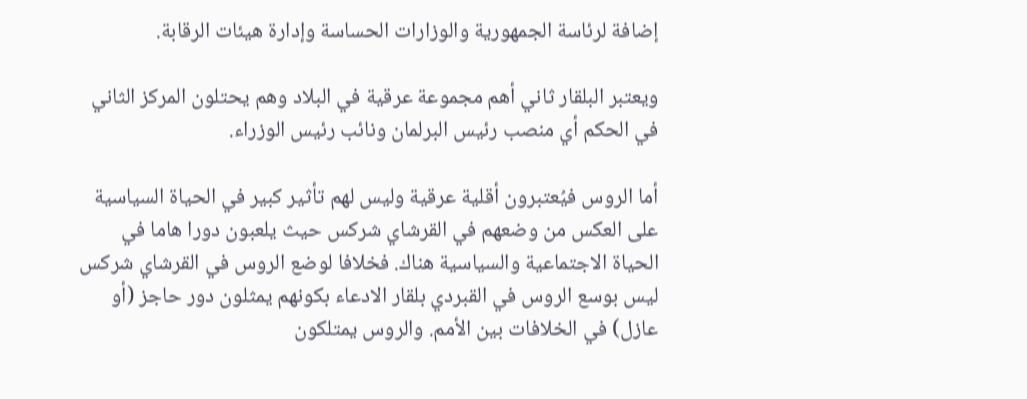إضافة لرئاسة الجمهورية والوزارات الحساسة وإدارة هيئات الرقابة.

ويعتبر البلقار ثاني أهم مجموعة عرقية في البلاد وهم يحتلون المركز الثاني في الحكم أي منصب رئيس البرلمان ونائب رئيس الوزراء.

أما الروس فيُعتبرون أقلية عرقية وليس لهم تأثير كبير في الحياة السياسية على العكس من وضعهم في القرشاي شركس حيث يلعبون دورا هاما في الحياة الاجتماعية والسياسية هناك. فخلافا لوضع الروس في القرشاي شركس ليس بوسع الروس في القبردي بلقار الادعاء بكونهم يمثلون دور حاجز (أو عازل) في الخلافات بين الأمم. والروس يمتلكون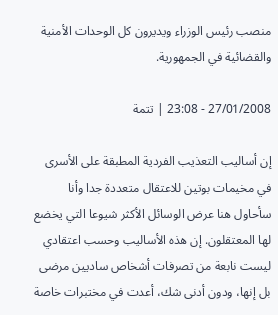منصب رئيس الوزراء ويديرون كل الوحدات الأمنية والقضائية في الجمهورية.

27/01/2008 - 23:08 | تتمة

إن أساليب التعذيب الفردية المطبقة على الأسرى في مخيمات بوتين للاعتقال متعددة جدا وأنا سأحاول هنا عرض الوسائل الأكثر شيوعا التي يخضع لها المعتقلون. إن هذه الأساليب وحسب اعتقادي ليست نابعة من تصرفات أشخاص ساديين مرضى بل إنها، ودون أدنى شك، أعدت في مختبرات خاصة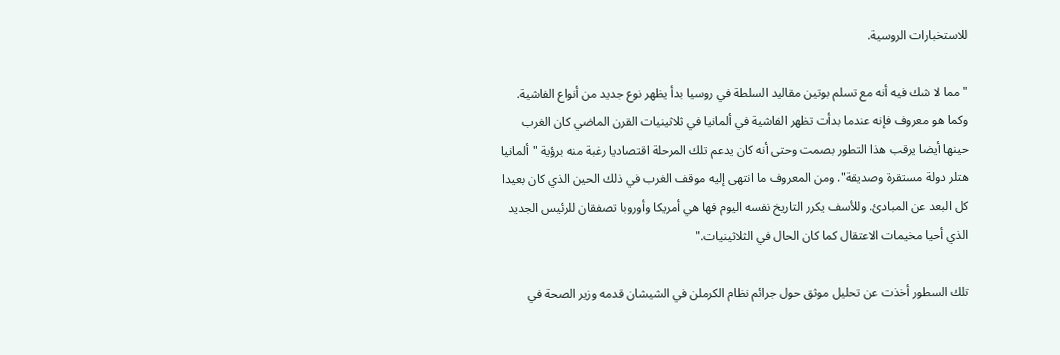للاستخبارات الروسية.

"مما لا شك فيه أنه مع تسلم بوتين مقاليد السلطة في روسيا بدأ يظهر نوع جديد من أنواع الفاشية. وكما هو معروف فإنه عندما بدأت تظهر الفاشية في ألمانيا في ثلاثينيات القرن الماضي كان الغرب حينها أيضا يرقب هذا التطور بصمت وحتى أنه كان يدعم تلك المرحلة اقتصاديا رغبة منه برؤية "ألمانيا هتلر دولة مستقرة وصديقة". ومن المعروف ما انتهى إليه موقف الغرب في ذلك الحين الذي كان بعيدا كل البعد عن المبادئ. وللأسف يكرر التاريخ نفسه اليوم فها هي أمريكا وأوروبا تصفقان للرئيس الجديد الذي أحيا مخيمات الاعتقال كما كان الحال في الثلاثينيات."

تلك السطور أخذت عن تحليل موثق حول جرائم نظام الكرملن في الشيشان قدمه وزير الصحة في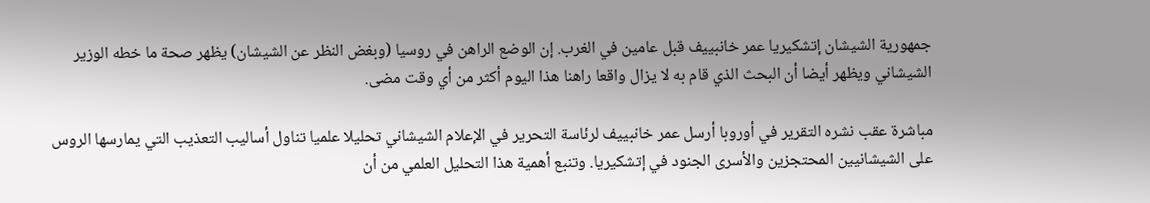جمهورية الشيشان إتشكيريا عمر خانبييف قبل عامين في الغرب. إن الوضع الراهن في روسيا (وبغض النظر عن الشيشان) يظهر صحة ما خطه الوزير الشيشاني ويظهر أيضا أن البحث الذي قام به لا يزال واقعا راهنا هذا اليوم أكثر من أي وقت مضى.

مباشرة عقب نشره التقرير في أوروبا أرسل عمر خانبييف لرئاسة التحرير في الإعلام الشيشاني تحليلا علميا تناول أساليب التعذيب التي يمارسها الروس على الشيشانيين المحتجزين والأسرى الجنود في إتشكيريا. وتنبع أهمية هذا التحليل العلمي من أن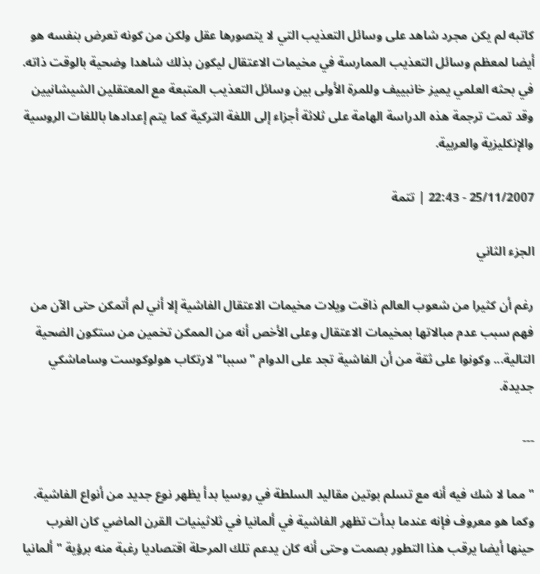كاتبه لم يكن مجرد شاهد على وسائل التعذيب التي لا يتصورها عقل ولكن من كونه تعرض بنفسه هو أيضا لمعظم وسائل التعذيب الممارسة في مخيمات الاعتقال ليكون بذلك شاهدا وضحية بالوقت ذاته. في بحثه العلمي يميز خانبييف وللمرة الأولى بين وسائل التعذيب المتبعة مع المعتقلين الشيشانيين وقد تمت ترجمة هذه الدراسة الهامة على ثلاثة أجزاء إلى اللغة التركية كما يتم إعدادها باللغات الروسية والإنكليزية والعربية.

25/11/2007 - 22:43 | تتمة

الجزء الثاني

رغم أن كثيرا من شعوب العالم ذاقت ويلات مخيمات الاعتقال الفاشية إلا أني لم أتمكن حتى الآن من فهم سبب عدم مبالاتها بمخيمات الاعتقال وعلى الأخص أنه من الممكن تخمين من ستكون الضحية التالية... وكونوا على ثقة من أن الفاشية تجد على الدوام "سببا" لارتكاب هولوكوست وساماشكي جديدة.

---

"مما لا شك فيه أنه مع تسلم بوتين مقاليد السلطة في روسيا بدأ يظهر نوع جديد من أنواع الفاشية. وكما هو معروف فإنه عندما بدأت تظهر الفاشية في ألمانيا في ثلاثينيات القرن الماضي كان الغرب حينها أيضا يرقب هذا التطور بصمت وحتى أنه كان يدعم تلك المرحلة اقتصاديا رغبة منه برؤية "ألمانيا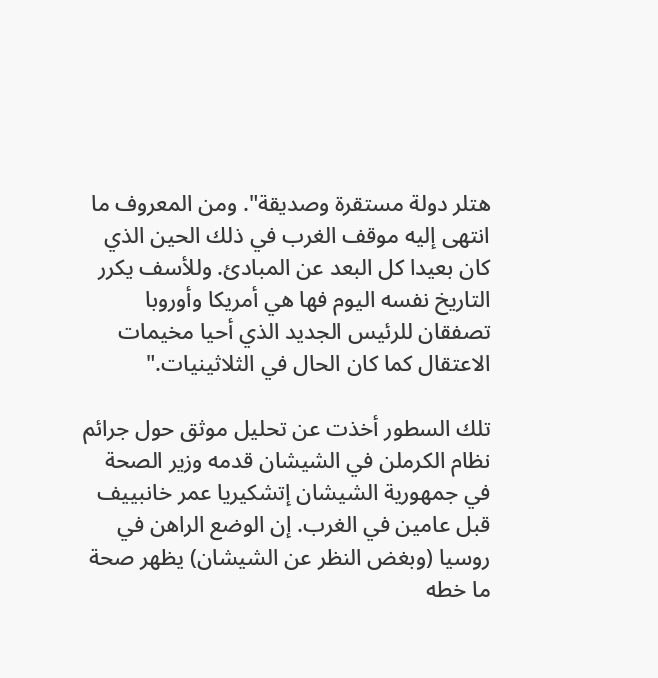هتلر دولة مستقرة وصديقة". ومن المعروف ما انتهى إليه موقف الغرب في ذلك الحين الذي كان بعيدا كل البعد عن المبادئ. وللأسف يكرر التاريخ نفسه اليوم فها هي أمريكا وأوروبا تصفقان للرئيس الجديد الذي أحيا مخيمات الاعتقال كما كان الحال في الثلاثينيات."

تلك السطور أخذت عن تحليل موثق حول جرائم نظام الكرملن في الشيشان قدمه وزير الصحة في جمهورية الشيشان إتشكيريا عمر خانبييف قبل عامين في الغرب. إن الوضع الراهن في روسيا (وبغض النظر عن الشيشان) يظهر صحة ما خطه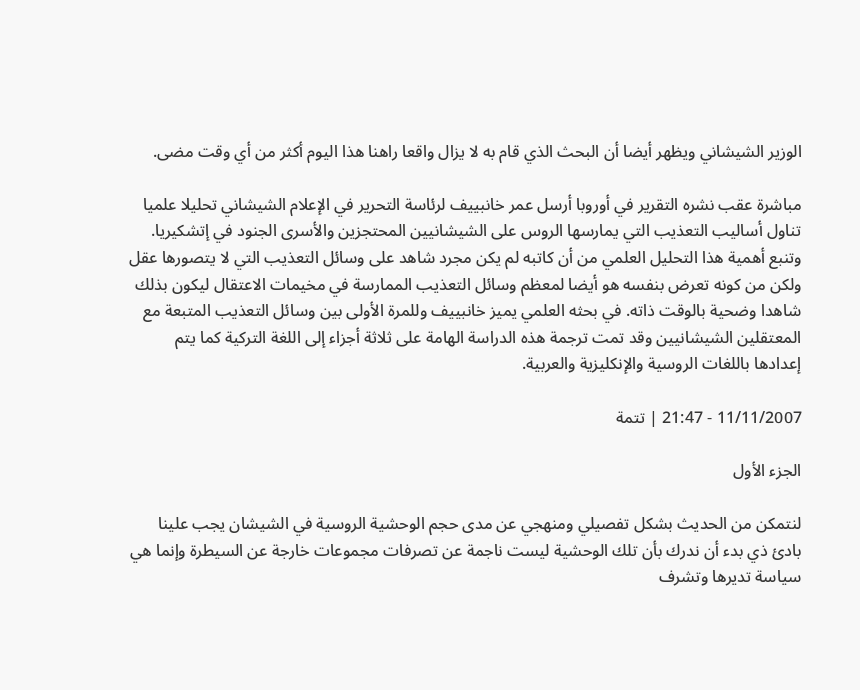الوزير الشيشاني ويظهر أيضا أن البحث الذي قام به لا يزال واقعا راهنا هذا اليوم أكثر من أي وقت مضى.

مباشرة عقب نشره التقرير في أوروبا أرسل عمر خانبييف لرئاسة التحرير في الإعلام الشيشاني تحليلا علميا تناول أساليب التعذيب التي يمارسها الروس على الشيشانيين المحتجزين والأسرى الجنود في إتشكيريا. وتنبع أهمية هذا التحليل العلمي من أن كاتبه لم يكن مجرد شاهد على وسائل التعذيب التي لا يتصورها عقل ولكن من كونه تعرض بنفسه هو أيضا لمعظم وسائل التعذيب الممارسة في مخيمات الاعتقال ليكون بذلك شاهدا وضحية بالوقت ذاته. في بحثه العلمي يميز خانبييف وللمرة الأولى بين وسائل التعذيب المتبعة مع المعتقلين الشيشانيين وقد تمت ترجمة هذه الدراسة الهامة على ثلاثة أجزاء إلى اللغة التركية كما يتم إعدادها باللغات الروسية والإنكليزية والعربية.

11/11/2007 - 21:47 | تتمة

الجزء الأول

لنتمكن من الحديث بشكل تفصيلي ومنهجي عن مدى حجم الوحشية الروسية في الشيشان يجب علينا بادئ ذي بدء أن ندرك بأن تلك الوحشية ليست ناجمة عن تصرفات مجموعات خارجة عن السيطرة وإنما هي سياسة تديرها وتشرف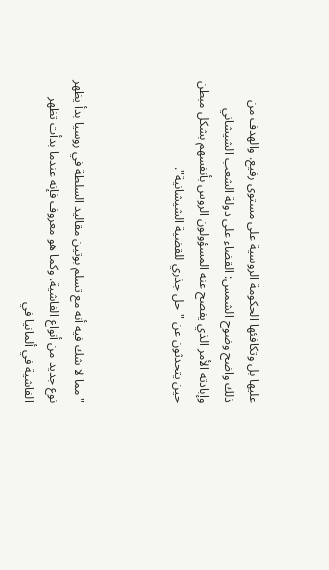عليها بل وتكافئها الحكومة الروسية على مستوى رفيع. والهدف من ذلك واضح وضوح الشمس: القضاء على دولة الشعب الشيشاني وإبادته الأمر الذي يفصح عنه المسؤولون الروس بأنفسهم بشكل مبطن حين يتحدثون عن "حل جذري للقضية الشيشانية".



"مما لا شك فيه أنه مع تسلم بوتين مقاليد السلطة في روسيا بدأ يظهر نوع جديد من أنواع الفاشية. وكما هو معروف فإنه عندما بدأت تظهر الفاشية في ألمانيا في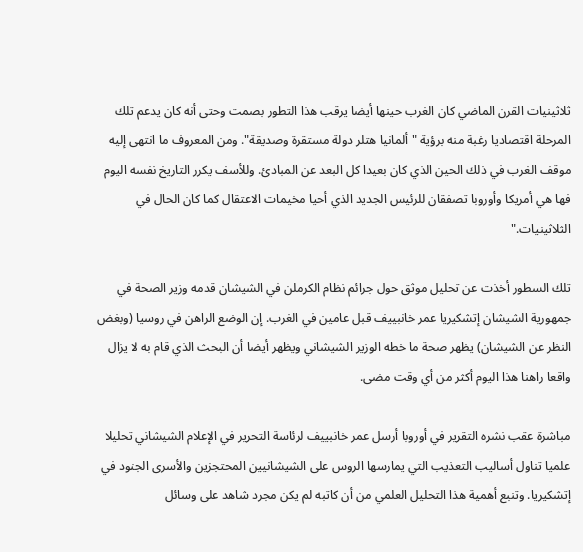ثلاثينيات القرن الماضي كان الغرب حينها أيضا يرقب هذا التطور بصمت وحتى أنه كان يدعم تلك المرحلة اقتصاديا رغبة منه برؤية "ألمانيا هتلر دولة مستقرة وصديقة". ومن المعروف ما انتهى إليه موقف الغرب في ذلك الحين الذي كان بعيدا كل البعد عن المبادئ. وللأسف يكرر التاريخ نفسه اليوم فها هي أمريكا وأوروبا تصفقان للرئيس الجديد الذي أحيا مخيمات الاعتقال كما كان الحال في الثلاثينيات."

تلك السطور أخذت عن تحليل موثق حول جرائم نظام الكرملن في الشيشان قدمه وزير الصحة في جمهورية الشيشان إتشكيريا عمر خانبييف قبل عامين في الغرب. إن الوضع الراهن في روسيا (وبغض النظر عن الشيشان) يظهر صحة ما خطه الوزير الشيشاني ويظهر أيضا أن البحث الذي قام به لا يزال واقعا راهنا هذا اليوم أكثر من أي وقت مضى.

مباشرة عقب نشره التقرير في أوروبا أرسل عمر خانبييف لرئاسة التحرير في الإعلام الشيشاني تحليلا علميا تناول أساليب التعذيب التي يمارسها الروس على الشيشانيين المحتجزين والأسرى الجنود في إتشكيريا. وتنبع أهمية هذا التحليل العلمي من أن كاتبه لم يكن مجرد شاهد على وسائل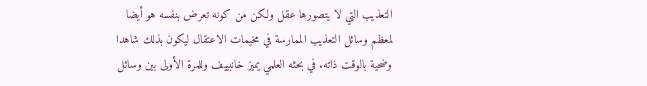التعذيب التي لا يتصورها عقل ولكن من كونه تعرض بنفسه هو أيضا لمعظم وسائل التعذيب الممارسة في مخيمات الاعتقال ليكون بذلك شاهدا وضحية بالوقت ذاته. في بحثه العلمي يميز خانبييف وللمرة الأولى بين وسائل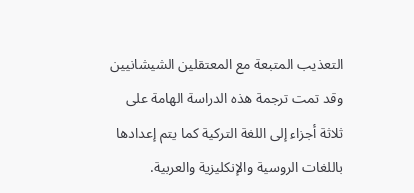التعذيب المتبعة مع المعتقلين الشيشانيين وقد تمت ترجمة هذه الدراسة الهامة على ثلاثة أجزاء إلى اللغة التركية كما يتم إعدادها باللغات الروسية والإنكليزية والعربية.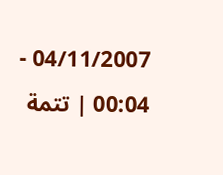04/11/2007 - 00:04 | تتمة